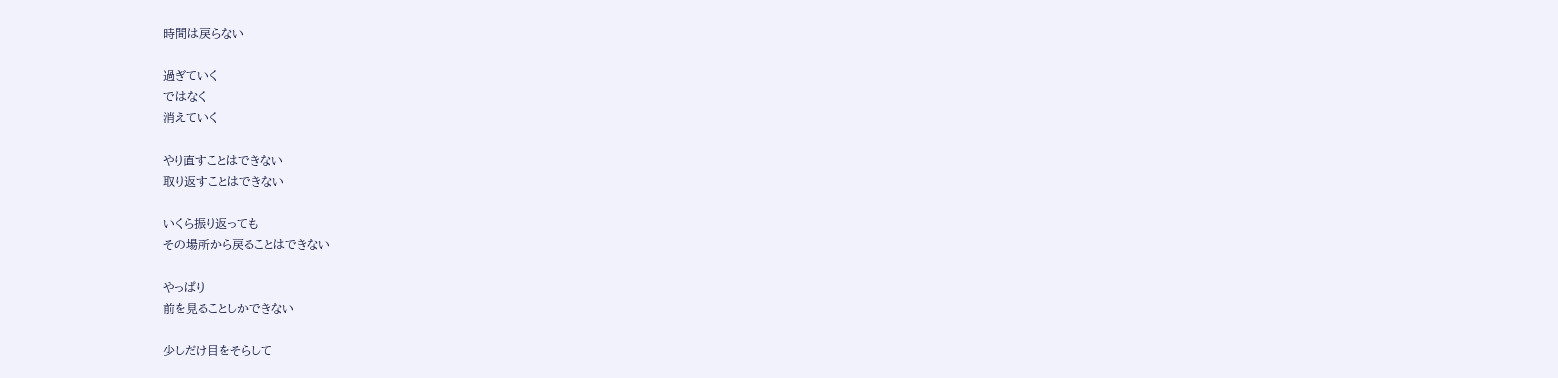時間は戻らない

過ぎていく
ではなく
消えていく

やり直すことはできない
取り返すことはできない

いくら振り返っても
その場所から戻ることはできない

やっぱり
前を見ることしかできない

少しだけ目をそらして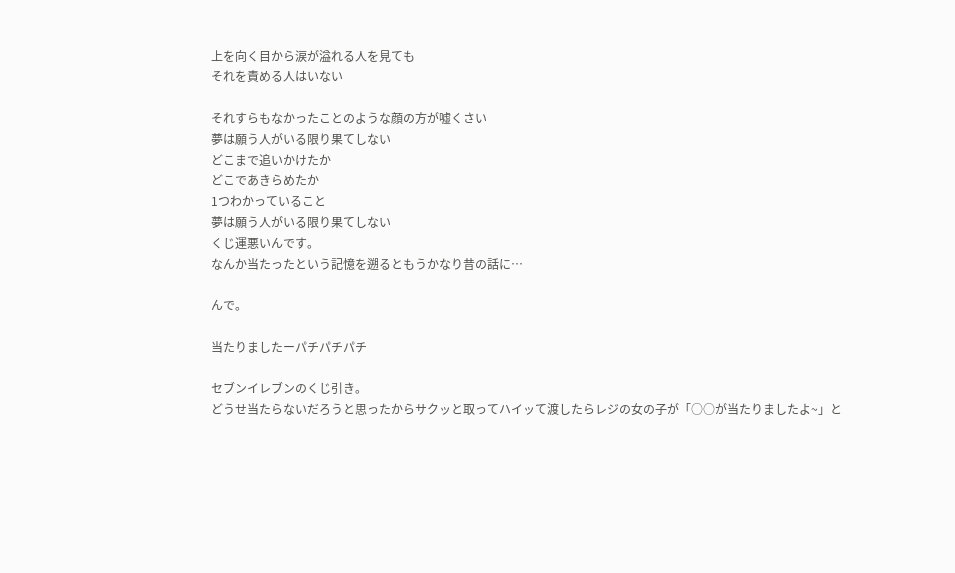上を向く目から涙が溢れる人を見ても
それを責める人はいない

それすらもなかったことのような顔の方が嘘くさい
夢は願う人がいる限り果てしない
どこまで追いかけたか
どこであきらめたか
1つわかっていること
夢は願う人がいる限り果てしない
くじ運悪いんです。
なんか当たったという記憶を遡るともうかなり昔の話に…

んで。

当たりましたーパチパチパチ

セブンイレブンのくじ引き。
どうせ当たらないだろうと思ったからサクッと取ってハイッて渡したらレジの女の子が「○○が当たりましたよ~」と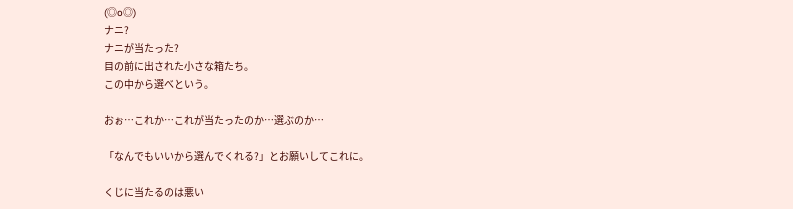(◎o◎)
ナニ?
ナニが当たった?
目の前に出された小さな箱たち。
この中から選べという。

おぉ…これか…これが当たったのか…選ぶのか…

「なんでもいいから選んでくれる?」とお願いしてこれに。

くじに当たるのは悪い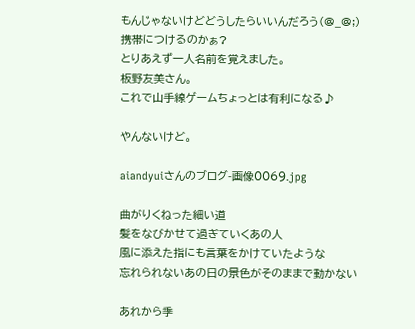もんじゃないけどどうしたらいいんだろう(@_@;)
携帯につけるのかぁ?
とりあえず一人名前を覚えました。
板野友美さん。
これで山手線ゲームちょっとは有利になる♪

やんないけど。

aiandyuiさんのブログ-画像0069.jpg

曲がりくねった細い道
髪をなびかせて過ぎていくあの人
風に添えた指にも言葉をかけていたような
忘れられないあの日の景色がそのままで動かない

あれから季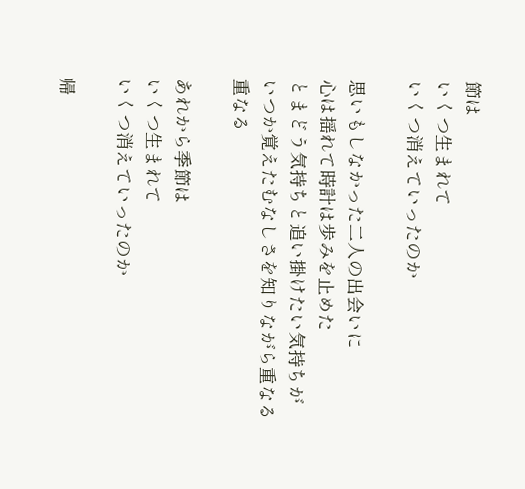節は
いくつ生まれて
いくつ消えていったのか

思いもしなかった二人の出会いに
心は揺れて時計は歩みを止めた
とまどう気持ちと追い掛けたい気持ちが
いつか覚えたむなしさを知りながら重なる重なる

あれから季節は
いくつ生まれて
いくつ消えていったのか

帰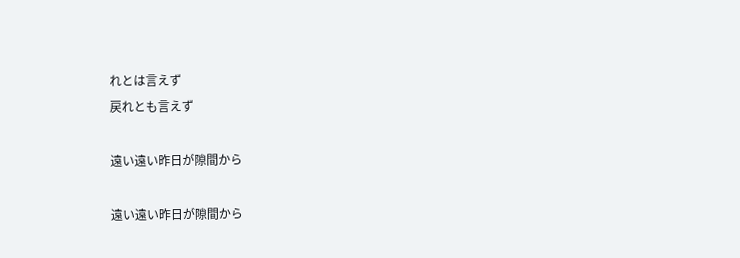れとは言えず
戻れとも言えず

遠い遠い昨日が隙間から

遠い遠い昨日が隙間から